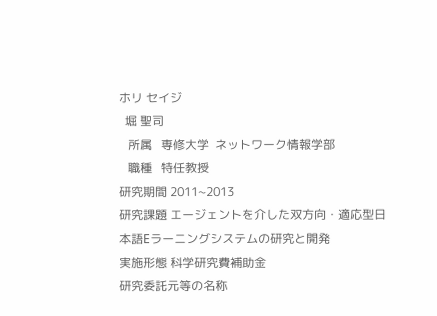ホリ セイジ
  堀 聖司
   所属   専修大学  ネットワーク情報学部
   職種   特任教授
研究期間 2011~2013
研究課題 エージェントを介した双方向・適応型日本語Eラーニングシステムの研究と開発
実施形態 科学研究費補助金
研究委託元等の名称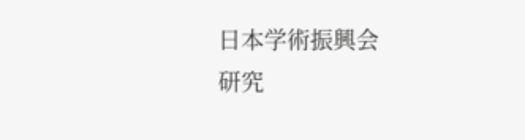日本学術振興会
研究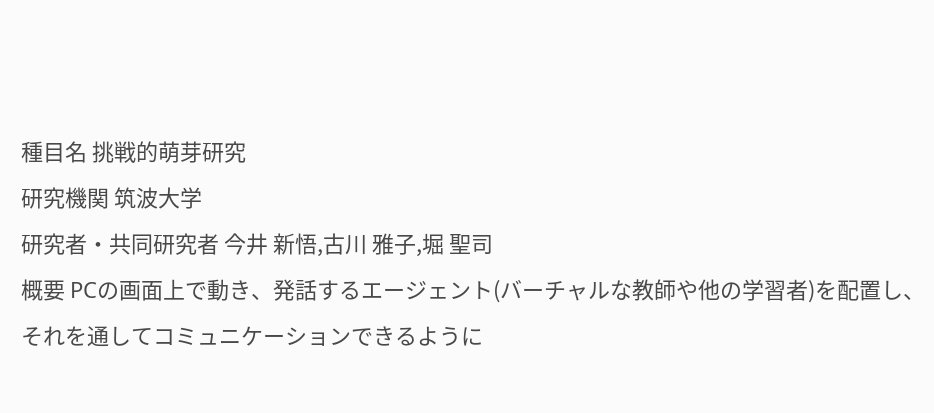種目名 挑戦的萌芽研究
研究機関 筑波大学
研究者・共同研究者 今井 新悟,古川 雅子,堀 聖司
概要 PCの画面上で動き、発話するエージェント(バーチャルな教師や他の学習者)を配置し、それを通してコミュニケーションできるように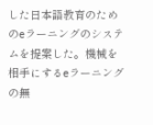した日本語教育のためのeラーニングのシステムを提案した。機械を相手にするeラーニングの無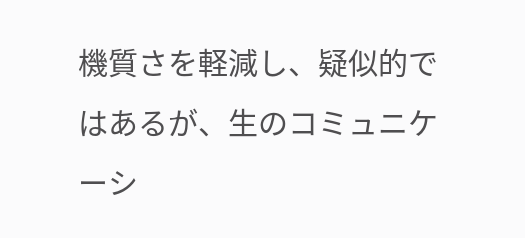機質さを軽減し、疑似的ではあるが、生のコミュニケーシ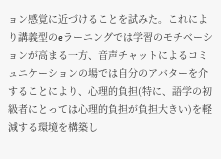ョン感覚に近づけることを試みた。これにより講義型のeラーニングでは学習のモチベーションが高まる一方、音声チャットによるコミュニケーションの場では自分のアバターを介することにより、心理的負担(特に、語学の初級者にとっては心理的負担が負担大きい)を軽減する環境を構築し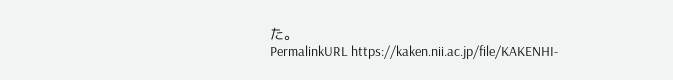た。
PermalinkURL https://kaken.nii.ac.jp/file/KAKENHI-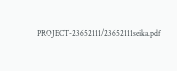PROJECT-23652111/23652111seika.pdf